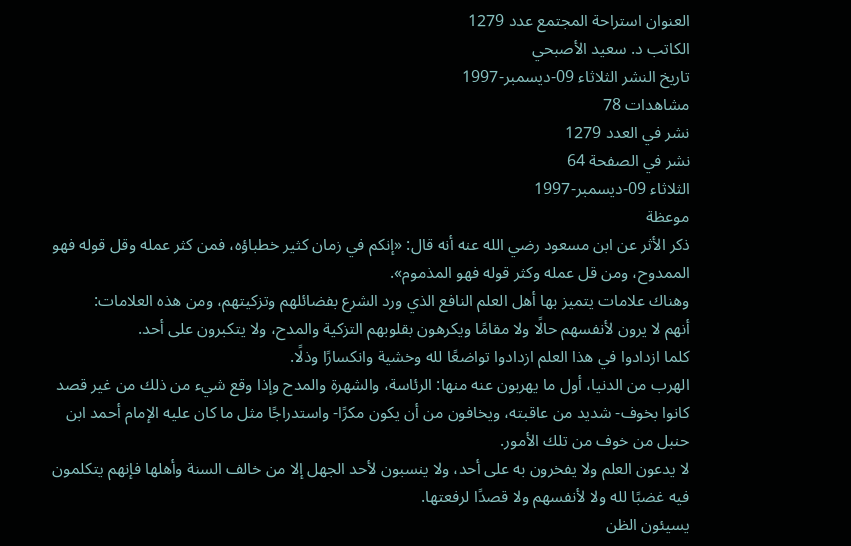العنوان استراحة المجتمع عدد 1279
الكاتب د. سعيد الأصبحي
تاريخ النشر الثلاثاء 09-ديسمبر-1997
مشاهدات 78
نشر في العدد 1279
نشر في الصفحة 64
الثلاثاء 09-ديسمبر-1997
موعظة
ذكر الأثر عن ابن مسعود رضي الله عنه أنه قال: «إنكم في زمان كثير خطباؤه، فمن كثر عمله وقل قوله فهو الممدوح، ومن قل عمله وكثر قوله فهو المذموم».
وهناك علامات يتميز بها أهل العلم النافع الذي ورد الشرع بفضائلهم وتزكيتهم، ومن هذه العلامات:
أنهم لا يرون لأنفسهم حالًا ولا مقامًا ويكرهون بقلوبهم التزكية والمدح، ولا يتكبرون على أحد.
كلما ازدادوا في هذا العلم ازدادوا تواضعًا لله وخشية وانكسارًا وذلًا.
الهرب من الدنيا، أول ما يهربون عنه منها: الرئاسة، والشهرة والمدح وإذا وقع شيء من ذلك من غير قصد كانوا بخوف- شدید من عاقبته، ويخافون من أن يكون مكرًا- واستدراجًا مثل ما كان عليه الإمام أحمد ابن حنبل من خوف من تلك الأمور.
لا يدعون العلم ولا يفخرون به على أحد، ولا ينسبون لأحد الجهل إلا من خالف السنة وأهلها فإنهم يتكلمون فيه غضبًا لله ولا لأنفسهم ولا قصدًا لرفعتها.
يسيئون الظن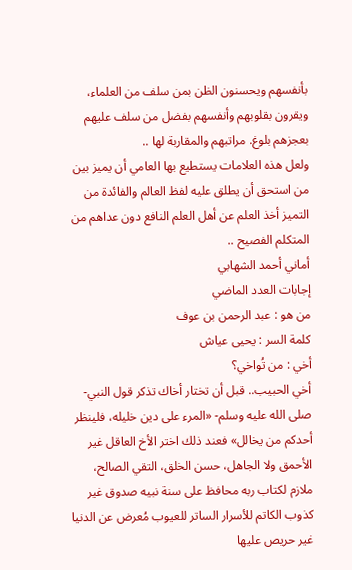بأنفسهم ويحسنون الظن بمن سلف من العلماء، ويقرون بقلوبهم وأنفسهم بفضل من سلف عليهم بعجزهم بلوغ. مراتبهم والمقاربة لها ..
ولعل هذه العلامات يستطيع بها العامي أن يميز بين من استحق أن يطلق عليه لفظ العالم والفائدة من التميز أخذ العلم عن أهل العلم النافع دون عداهم من المتكلم الفصيح ..
أماني أحمد الشهابي
إجابات العدد الماضي
من هو : عبد الرحمن بن عوف
كلمة السر : يحيى عياش
أخي : من تُواخي؟
أخي الحبيب.. قبل أن تختار أخاك تذكر قول النبي- صلى الله عليه وسلم- «المرء على دين خليله، فلينظر أحدكم من يخالل» فعند ذلك اختر الأخ العاقل غير الأحمق ولا الجاهل، حسن الخلق، التقي الصالح، ملازم لكتاب ربه محافظ على سنة نبيه صدوق غير كذوب الكاتم للأسرار الساتر للعيوب مُعرض عن الدنيا غير حريص عليها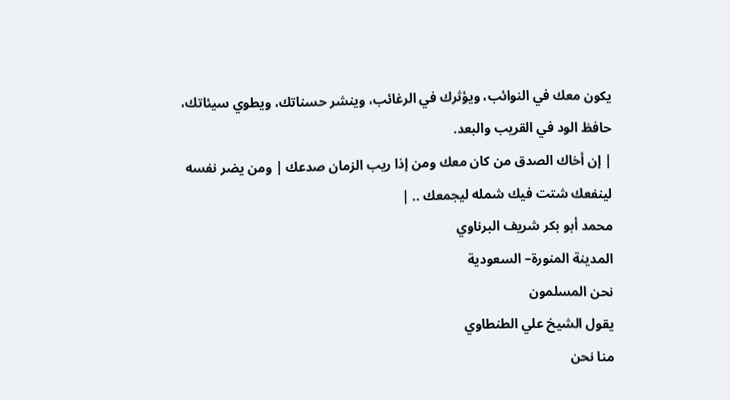يكون معك في النوائب، ويؤثرك في الرغائب، وينشر حسناتك، ويطوي سيئاتك، حافظ الود في القريب والبعد.
| إن أخاك الصدق من كان معك ومن إذا ريب الزمان صدعك | ومن يضر نفسه لينفعك شتت فيك شمله ليجمعك .. |
محمد أبو بكر شريف البرناوي
المدينة المنورة– السعودية
نحن المسلمون
يقول الشيخ علي الطنطاوي
منا نحن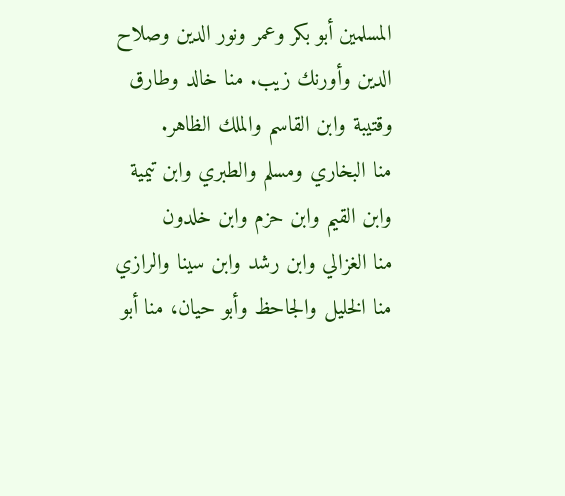المسلمين أبو بكر وعمر ونور الدين وصلاح الدين وأورنك زيب. منا خالد وطارق وقتيبة وابن القاسم والملك الظاهر.
منا البخاري ومسلم والطبري وابن تيمية وابن القيم وابن حزم وابن خلدون
منا الغزالي وابن رشد وابن سينا والرازي
منا الخليل والجاحظ وأبو حيان، منا أبو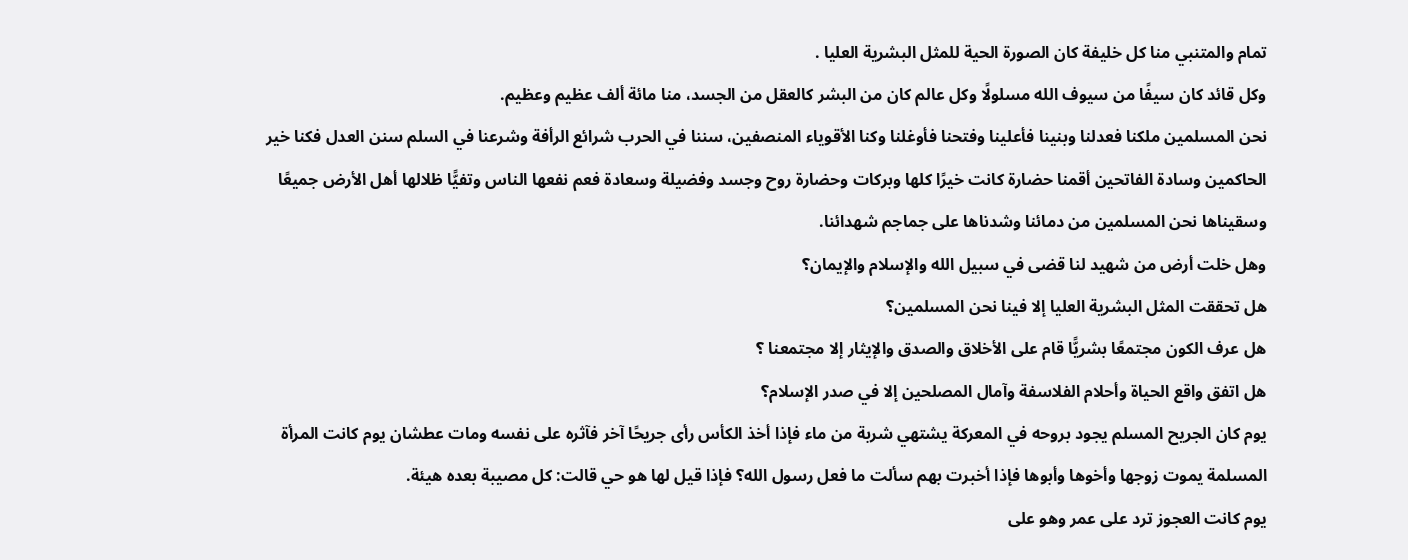تمام والمتنبي منا كل خليفة كان الصورة الحية للمثل البشرية العليا .
وكل قائد كان سيفًا من سيوف الله مسلولًا وكل عالم كان من البشر كالعقل من الجسد، منا مائة ألف عظيم وعظيم.
نحن المسلمين ملكنا فعدلنا وبنينا فأعلينا وفتحنا فأوغلنا وكنا الأقوياء المنصفين، سننا في الحرب شرائع الرأفة وشرعنا في السلم سنن العدل فكنا خير الحاكمين وسادة الفاتحين أقمنا حضارة كانت خيرًا كلها وبركات وحضارة روح وجسد وفضيلة وسعادة فعم نفعها الناس وتفيًّا ظلالها أهل الأرض جميعًا وسقيناها نحن المسلمين من دمائنا وشدناها على جماجم شهدائنا.
وهل خلت أرض من شهيد لنا قضى في سبيل الله والإسلام والإيمان؟
هل تحققت المثل البشرية العليا إلا فينا نحن المسلمين؟
هل عرف الكون مجتمعًا بشريًّا قام على الأخلاق والصدق والإيثار إلا مجتمعنا ؟
هل اتفق واقع الحياة وأحلام الفلاسفة وآمال المصلحين إلا في صدر الإسلام؟
يوم كان الجريح المسلم يجود بروحه في المعركة يشتهي شربة من ماء فإذا أخذ الكأس رأى جريحًا آخر فآثره على نفسه ومات عطشان يوم كانت المرأة المسلمة يموت زوجها وأخوها وأبوها فإذا أخبرت بهم سألت ما فعل رسول الله؟ فإذا قيل لها هو حي قالت: كل مصيبة بعده هيئة.
يوم كانت العجوز ترد على عمر وهو على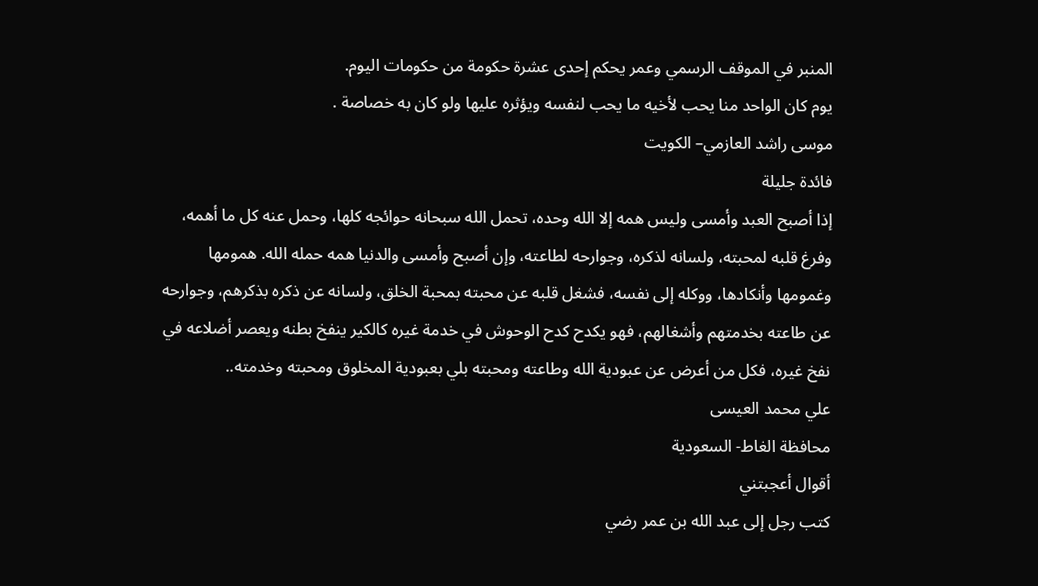المنبر في الموقف الرسمي وعمر يحكم إحدى عشرة حكومة من حكومات اليوم.
يوم كان الواحد منا يحب لأخيه ما يحب لنفسه ويؤثره عليها ولو كان به خصاصة .
موسى راشد العازمي– الكويت
فائدة جليلة
إذا أصبح العبد وأمسى وليس همه إلا الله وحده، تحمل الله سبحانه حوائجه كلها، وحمل عنه كل ما أهمه، وفرغ قلبه لمحبته، ولسانه لذكره، وجوارحه لطاعته، وإن أصبح وأمسى والدنيا همه حمله الله. همومها وغمومها وأنكادها، ووكله إلى نفسه، فشغل قلبه عن محبته بمحبة الخلق، ولسانه عن ذكره بذكرهم، وجوارحه عن طاعته بخدمتهم وأشغالهم، فهو يكدح كدح الوحوش في خدمة غيره كالكير ينفخ بطنه ويعصر أضلاعه في نفخ غيره، فكل من أعرض عن عبودية الله وطاعته ومحبته بلي بعبودية المخلوق ومحبته وخدمته..
علي محمد العيسى
محافظة الغاط- السعودية
أقوال أعجبتني
كتب رجل إلى عبد الله بن عمر رضي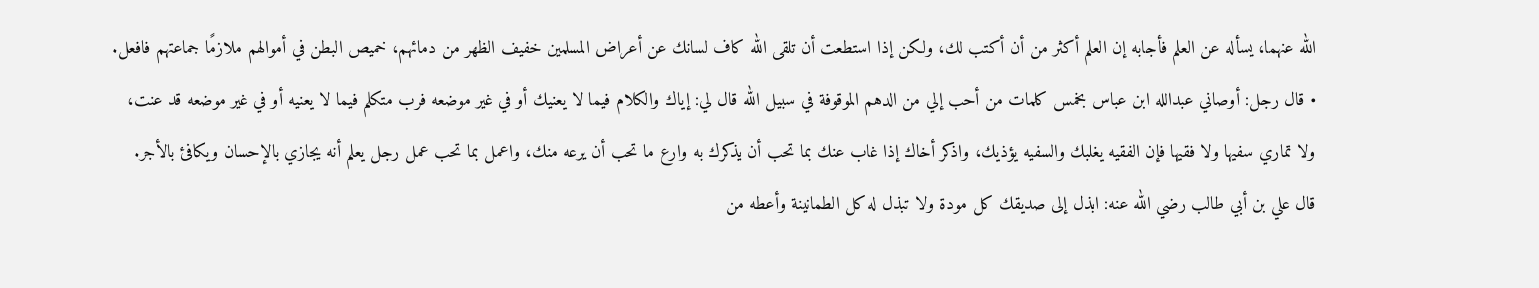الله عنهما، يسأله عن العلم فأجابه إن العلم أكثر من أن أكتب لك، ولكن إذا استطعت أن تلقى الله كاف لسانك عن أعراض المسلمين خفيف الظهر من دمائهم، خميص البطن في أموالهم ملازمًا جماعتهم فافعل.
• قال رجل: أوصاني عبدالله ابن عباس بخمس كلمات من أحب إلي من الدهم الموقوفة في سبيل الله قال لي: إياك والكلام فيما لا يعنيك أو في غير موضعه فرب متكلم فيما لا يعنيه أو في غير موضعه قد عنت، ولا تماري سفيها ولا فقيها فإن الفقيه يغلبك والسفيه يؤذيك، واذكر أخاك إذا غاب عنك بما تحب أن يذكرك به وارع ما تحب أن يرعه منك، واعمل بما تحب عمل رجل يعلم أنه يجازي بالإحسان ويكافئ بالأجر.
قال علي بن أبي طالب رضي الله عنه: ابذل إلى صديقك كل مودة ولا تبذل له كل الطمانينة وأعطه من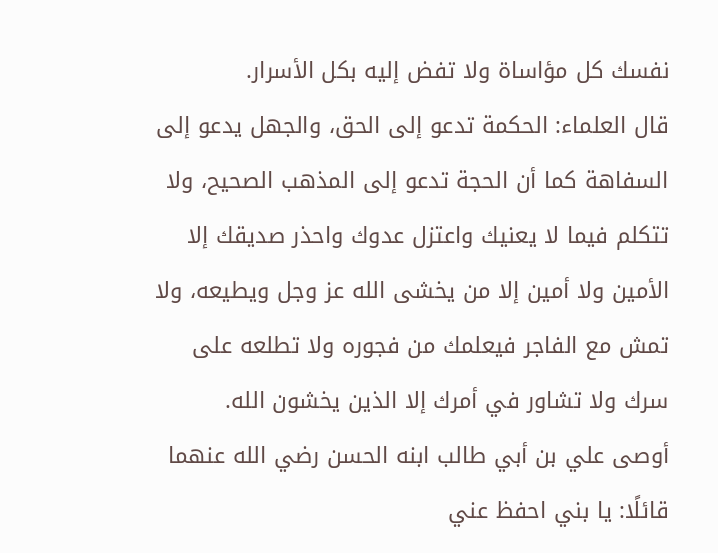نفسك كل مؤاساة ولا تفض إليه بكل الأسرار.
قال العلماء: الحكمة تدعو إلى الحق، والجهل يدعو إلى السفاهة كما أن الحجة تدعو إلى المذهب الصحيح، ولا تتكلم فيما لا يعنيك واعتزل عدوك واحذر صديقك إلا الأمين ولا أمين إلا من يخشى الله عز وجل ويطيعه، ولا تمش مع الفاجر فيعلمك من فجوره ولا تطلعه على سرك ولا تشاور في أمرك إلا الذين يخشون الله.
أوصى علي بن أبي طالب ابنه الحسن رضي الله عنهما قائلًا: يا بني احفظ عني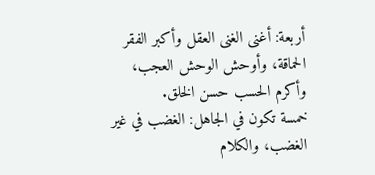أربعة: أغنى الغنى العقل وأكبر الفقر الحماقة، وأوحش الوحش العجب، وأكرم الحسب حسن الخلق.
خمسة تكون في الجاهل: الغضب في غير الغضب، والكلام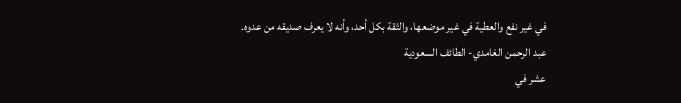في غير نفع والعطية في غير موضعها، والثقة بكل أحد، وأنه لا يعرف صديقه من عدوه.
عبد الرحمن الغامدي- الطائف السعودية
عشر في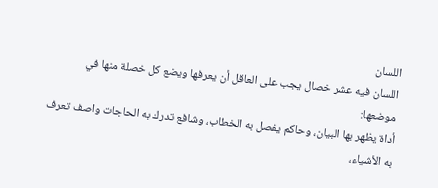اللسان
اللسان فيه عشر خصال يجب على العاقل أن يعرفها ويضع كل خصلة منها في موضعها:
أداة يظهر بها البيان، وحاكم يفصل به الخطاب، وشافع تدرك به الحاجات واصف تعرف به الأشياء،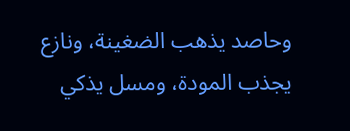وحاصد يذهب الضغينة، ونازع يجذب المودة، ومسل يذكي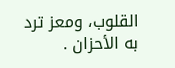القلوب، ومعز ترد به الأحزان .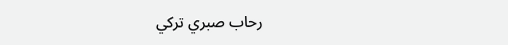رحاب صبري تركي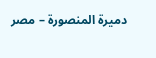دميرة المنصورة – مصر